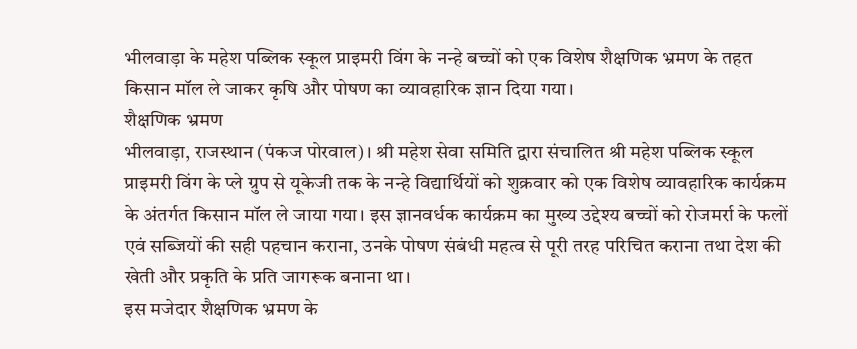भीलवाड़ा के महेश पब्लिक स्कूल प्राइमरी विंग के नन्हे बच्चों को एक विशेष शैक्षणिक भ्रमण के तहत किसान मॉल ले जाकर कृषि और पोषण का व्यावहारिक ज्ञान दिया गया।
शैक्षणिक भ्रमण
भीलवाड़ा, राजस्थान (पंकज पोरवाल)। श्री महेश सेवा समिति द्वारा संचालित श्री महेश पब्लिक स्कूल प्राइमरी विंग के प्ले ग्रुप से यूकेजी तक के नन्हे विद्यार्थियों को शुक्रवार को एक विशेष व्यावहारिक कार्यक्रम के अंतर्गत किसान मॉल ले जाया गया। इस ज्ञानवर्धक कार्यक्रम का मुख्य उद्देश्य बच्चों को रोजमर्रा के फलों एवं सब्जियों की सही पहचान कराना, उनके पोषण संबंधी महत्व से पूरी तरह परिचित कराना तथा देश की खेती और प्रकृति के प्रति जागरूक बनाना था।
इस मजेदार शैक्षणिक भ्रमण के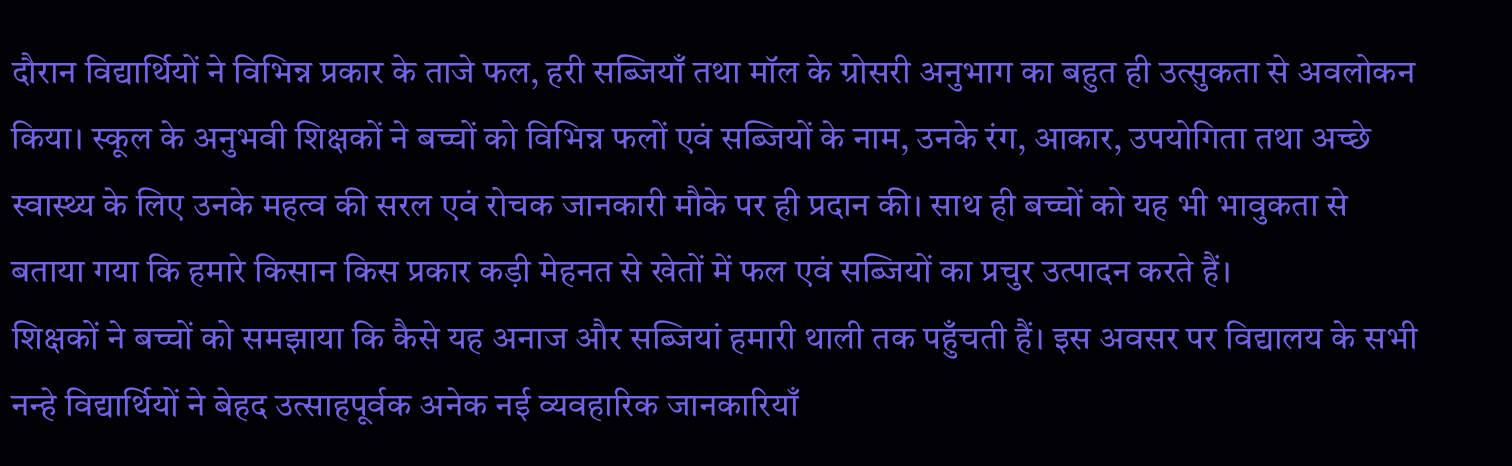दौरान विद्यार्थियों ने विभिन्न प्रकार के ताजे फल, हरी सब्जियाँ तथा मॉल के ग्रोसरी अनुभाग का बहुत ही उत्सुकता से अवलोकन किया। स्कूल के अनुभवी शिक्षकों ने बच्चों को विभिन्न फलों एवं सब्जियों के नाम, उनके रंग, आकार, उपयोगिता तथा अच्छे स्वास्थ्य के लिए उनके महत्व की सरल एवं रोचक जानकारी मौके पर ही प्रदान की। साथ ही बच्चों को यह भी भावुकता से बताया गया कि हमारे किसान किस प्रकार कड़ी मेहनत से खेतों में फल एवं सब्जियों का प्रचुर उत्पादन करते हैं।
शिक्षकों ने बच्चों को समझाया कि कैसे यह अनाज और सब्जियां हमारी थाली तक पहुँचती हैं। इस अवसर पर विद्यालय के सभी नन्हे विद्यार्थियों ने बेहद उत्साहपूर्वक अनेक नई व्यवहारिक जानकारियाँ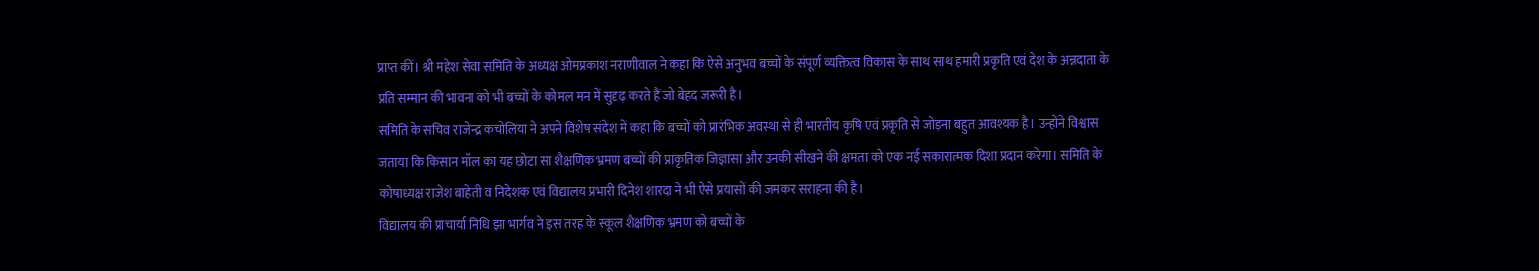प्राप्त कीं। श्री महेश सेवा समिति के अध्यक्ष ओमप्रकाश नराणीवाल ने कहा कि ऐसे अनुभव बच्चों के संपूर्ण व्यक्तित्व विकास के साथ साथ हमारी प्रकृति एवं देश के अन्नदाता के प्रति सम्मान की भावना को भी बच्चों के कोमल मन में सुदृढ़ करते हैं जो बेहद जरूरी है।
समिति के सचिव राजेन्द्र कचोलिया ने अपने विशेष संदेश में कहा कि बच्चों को प्रारंभिक अवस्था से ही भारतीय कृषि एवं प्रकृति से जोड़ना बहुत आवश्यक है। उन्होंने विश्वास जताया कि किसान मॉल का यह छोटा सा शैक्षणिक भ्रमण बच्चों की प्राकृतिक जिज्ञासा और उनकी सीखने की क्षमता को एक नई सकारात्मक दिशा प्रदान करेगा। समिति के कोषाध्यक्ष राजेश बाहेती व निदेशक एवं विद्यालय प्रभारी दिनेश शारदा ने भी ऐसे प्रयासों की जमकर सराहना की है।
विद्यालय की प्राचार्या निधि झा भार्गव ने इस तरह के स्कूल शैक्षणिक भ्रमण को बच्चों के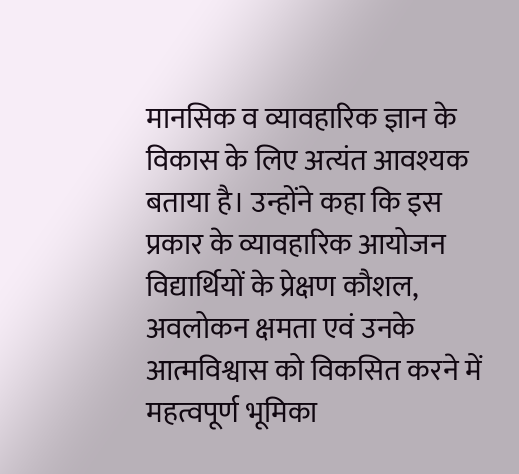मानसिक व व्यावहारिक ज्ञान के विकास के लिए अत्यंत आवश्यक बताया है। उन्होंने कहा कि इस प्रकार के व्यावहारिक आयोजन विद्यार्थियों के प्रेक्षण कौशल, अवलोकन क्षमता एवं उनके आत्मविश्वास को विकसित करने में महत्वपूर्ण भूमिका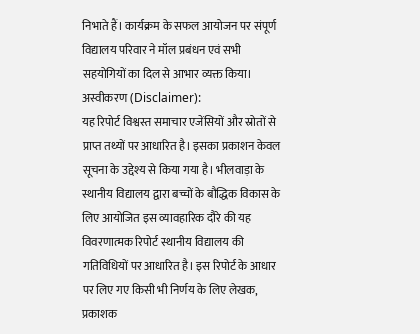निभाते हैं। कार्यक्रम के सफल आयोजन पर संपूर्ण विद्यालय परिवार ने मॉल प्रबंधन एवं सभी सहयोगियों का दिल से आभार व्यक्त किया।
अस्वीकरण (Disclaimer):
यह रिपोर्ट विश्वस्त समाचार एजेंसियों और स्रोतों से प्राप्त तथ्यों पर आधारित है। इसका प्रकाशन केवल सूचना के उद्देश्य से किया गया है। भीलवाड़ा के स्थानीय विद्यालय द्वारा बच्चों के बौद्धिक विकास के लिए आयोजित इस व्यावहारिक दौरे की यह विवरणात्मक रिपोर्ट स्थानीय विद्यालय की गतिविधियों पर आधारित है। इस रिपोर्ट के आधार पर लिए गए किसी भी निर्णय के लिए लेखक, प्रकाशक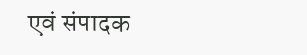एवं संपादक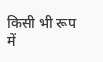किसी भी रूप में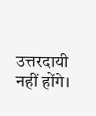उत्तरदायी नहीं होंगे।